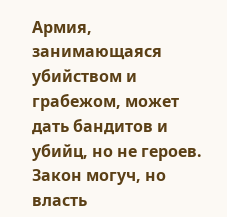Армия, занимающаяся убийством и грабежом, может дать бандитов и убийц, но не героев.
Закон могуч, но власть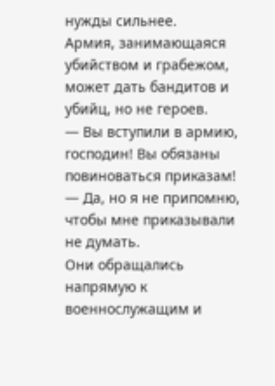нужды сильнее.
Армия, занимающаяся убийством и грабежом, может дать бандитов и убийц, но не героев.
— Вы вступили в армию, господин! Вы обязаны повиноваться приказам!
— Да, но я не припомню, чтобы мне приказывали не думать.
Они обращались напрямую к военнослужащим и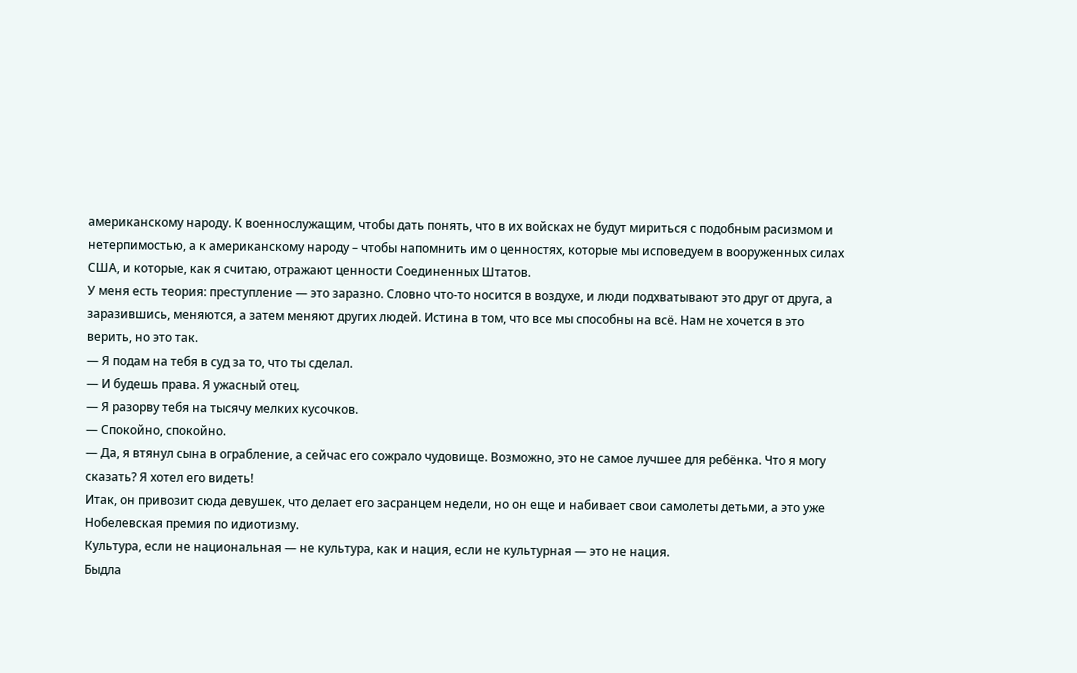американскому народу. К военнослужащим, чтобы дать понять, что в их войсках не будут мириться с подобным расизмом и нетерпимостью, а к американскому народу – чтобы напомнить им о ценностях, которые мы исповедуем в вооруженных силах США, и которые, как я считаю, отражают ценности Соединенных Штатов.
У меня есть теория: преступление — это заразно. Словно что-то носится в воздухе, и люди подхватывают это друг от друга, а заразившись, меняются, а затем меняют других людей. Истина в том, что все мы способны на всё. Нам не хочется в это верить, но это так.
— Я подам на тебя в суд за то, что ты сделал.
— И будешь права. Я ужасный отец.
— Я разорву тебя на тысячу мелких кусочков.
— Спокойно, спокойно.
— Да, я втянул сына в ограбление, а сейчас его сожрало чудовище. Возможно, это не самое лучшее для ребёнка. Что я могу сказать? Я хотел его видеть!
Итак, он привозит сюда девушек, что делает его засранцем недели, но он еще и набивает свои самолеты детьми, а это уже Нобелевская премия по идиотизму.
Культура, если не национальная — не культура, как и нация, если не культурная — это не нация.
Быдла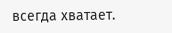всегда хватает.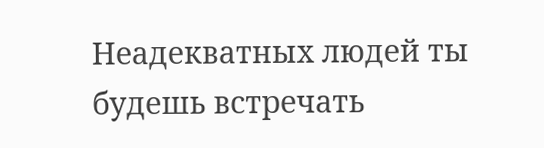Неадекватных людей ты будешь встречать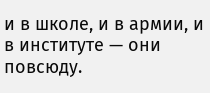и в школе, и в армии, и в институте — они повсюду.